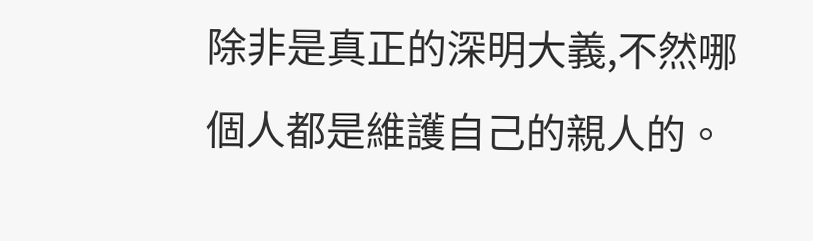除非是真正的深明大義,不然哪個人都是維護自己的親人的。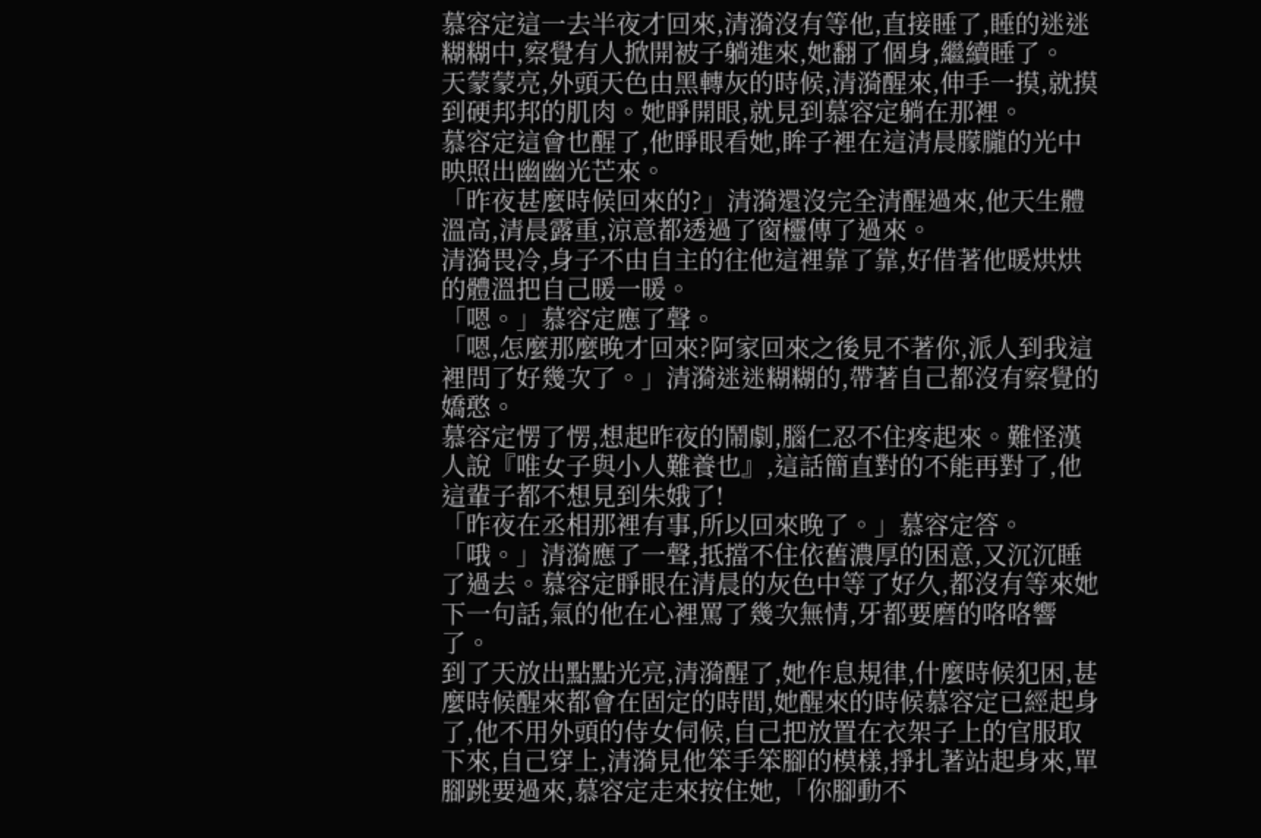慕容定這一去半夜才回來,清漪沒有等他,直接睡了,睡的迷迷糊糊中,察覺有人掀開被子躺進來,她翻了個身,繼續睡了。
天蒙蒙亮,外頭天色由黑轉灰的時候,清漪醒來,伸手一摸,就摸到硬邦邦的肌肉。她睜開眼,就見到慕容定躺在那裡。
慕容定這會也醒了,他睜眼看她,眸子裡在這清晨朦朧的光中映照出幽幽光芒來。
「昨夜甚麼時候回來的?」清漪還沒完全清醒過來,他天生體溫高,清晨露重,涼意都透過了窗欞傳了過來。
清漪畏冷,身子不由自主的往他這裡靠了靠,好借著他暖烘烘的體溫把自己暖一暖。
「嗯。」慕容定應了聲。
「嗯,怎麼那麼晚才回來?阿家回來之後見不著你,派人到我這裡問了好幾次了。」清漪迷迷糊糊的,帶著自己都沒有察覺的嬌憨。
慕容定愣了愣,想起昨夜的鬧劇,腦仁忍不住疼起來。難怪漢人說『唯女子與小人難養也』,這話簡直對的不能再對了,他這輩子都不想見到朱娥了!
「昨夜在丞相那裡有事,所以回來晚了。」慕容定答。
「哦。」清漪應了一聲,抵擋不住依舊濃厚的困意,又沉沉睡了過去。慕容定睜眼在清晨的灰色中等了好久,都沒有等來她下一句話,氣的他在心裡罵了幾次無情,牙都要磨的咯咯響了。
到了天放出點點光亮,清漪醒了,她作息規律,什麼時候犯困,甚麼時候醒來都會在固定的時間,她醒來的時候慕容定已經起身了,他不用外頭的侍女伺候,自己把放置在衣架子上的官服取下來,自己穿上,清漪見他笨手笨腳的模樣,掙扎著站起身來,單腳跳要過來,慕容定走來按住她,「你腳動不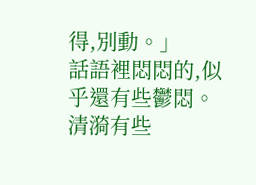得,別動。」
話語裡悶悶的,似乎還有些鬱悶。
清漪有些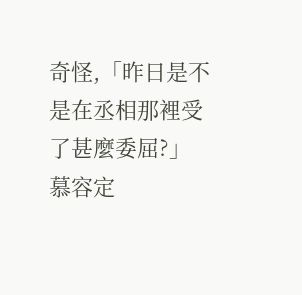奇怪,「昨日是不是在丞相那裡受了甚麼委屈?」
慕容定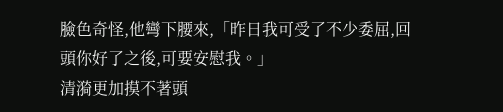臉色奇怪,他彎下腰來,「昨日我可受了不少委屈,回頭你好了之後,可要安慰我。」
清漪更加摸不著頭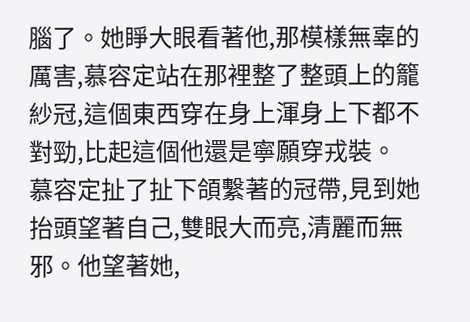腦了。她睜大眼看著他,那模樣無辜的厲害,慕容定站在那裡整了整頭上的籠紗冠,這個東西穿在身上渾身上下都不對勁,比起這個他還是寧願穿戎裝。
慕容定扯了扯下頜繫著的冠帶,見到她抬頭望著自己,雙眼大而亮,清麗而無邪。他望著她,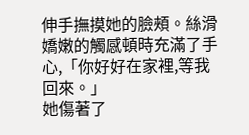伸手撫摸她的臉頰。絲滑嬌嫩的觸感頓時充滿了手心,「你好好在家裡,等我回來。」
她傷著了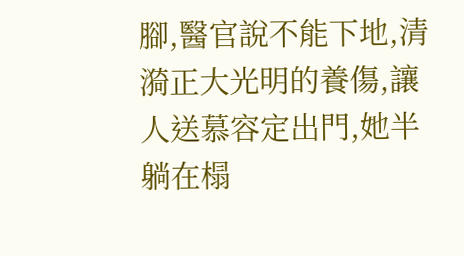腳,醫官說不能下地,清漪正大光明的養傷,讓人送慕容定出門,她半躺在榻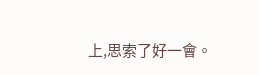上,思索了好一會。